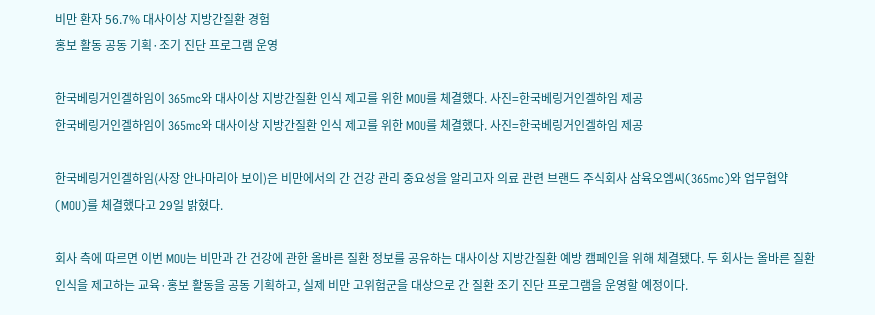비만 환자 56.7% 대사이상 지방간질환 경험
홍보 활동 공동 기획·조기 진단 프로그램 운영

한국베링거인겔하임이 365mc와 대사이상 지방간질환 인식 제고를 위한 MOU를 체결했다. 사진=한국베링거인겔하임 제공
한국베링거인겔하임이 365mc와 대사이상 지방간질환 인식 제고를 위한 MOU를 체결했다. 사진=한국베링거인겔하임 제공

한국베링거인겔하임(사장 안나마리아 보이)은 비만에서의 간 건강 관리 중요성을 알리고자 의료 관련 브랜드 주식회사 삼육오엠씨(365mc)와 업무협약(MOU)를 체결했다고 29일 밝혔다.

회사 측에 따르면 이번 MOU는 비만과 간 건강에 관한 올바른 질환 정보를 공유하는 대사이상 지방간질환 예방 캠페인을 위해 체결됐다. 두 회사는 올바른 질환 인식을 제고하는 교육·홍보 활동을 공동 기획하고, 실제 비만 고위험군을 대상으로 간 질환 조기 진단 프로그램을 운영할 예정이다.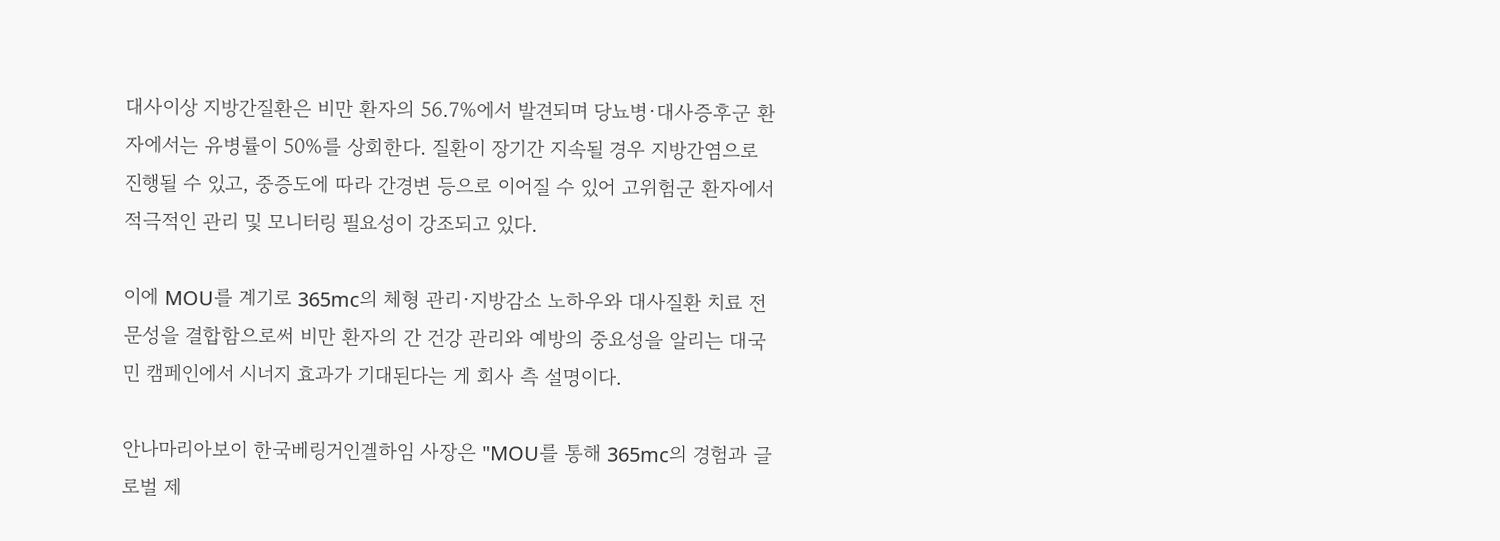대사이상 지방간질환은 비만 환자의 56.7%에서 발견되며 당뇨병·대사증후군 환자에서는 유병률이 50%를 상회한다. 질환이 장기간 지속될 경우 지방간염으로 진행될 수 있고, 중증도에 따라 간경변 등으로 이어질 수 있어 고위험군 환자에서 적극적인 관리 및 모니터링 필요성이 강조되고 있다.

이에 MOU를 계기로 365mc의 체형 관리·지방감소 노하우와 대사질환 치료 전문성을 결합함으로써 비만 환자의 간 건강 관리와 예방의 중요성을 알리는 대국민 캠페인에서 시너지 효과가 기대된다는 게 회사 측 설명이다.

안나마리아보이 한국베링거인겔하임 사장은 "MOU를 통해 365mc의 경험과 글로벌 제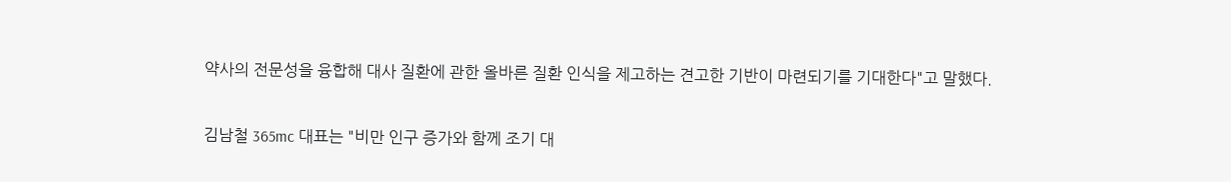약사의 전문성을 융합해 대사 질환에 관한 올바른 질환 인식을 제고하는 견고한 기반이 마련되기를 기대한다"고 말했다.

김남철 365mc 대표는 "비만 인구 증가와 함께 조기 대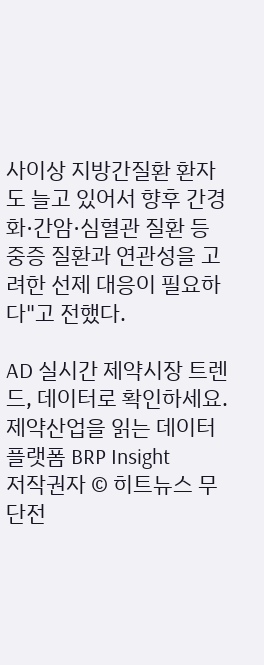사이상 지방간질환 환자도 늘고 있어서 향후 간경화·간암·심혈관 질환 등 중증 질환과 연관성을 고려한 선제 대응이 필요하다"고 전했다.

AD 실시간 제약시장 트렌드, 데이터로 확인하세요. 제약산업을 읽는 데이터 플랫폼 BRP Insight
저작권자 © 히트뉴스 무단전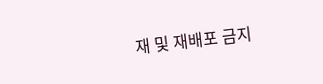재 및 재배포 금지